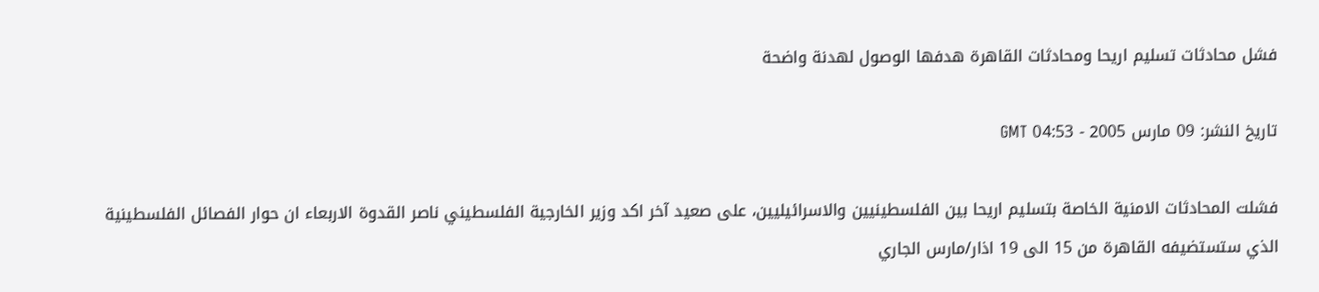فشل محادثات تسليم اريحا ومحادثات القاهرة هدفها الوصول لهدنة واضحة

تاريخ النشر: 09 مارس 2005 - 04:53 GMT

فشلت المحادثات الامنية الخاصة بتسليم اريحا بين الفلسطينيين والاسرائيليين، على صعيد آخر اكد وزير الخارجية الفلسطيني ناصر القدوة الاربعاء ان حوار الفصائل الفلسطينية الذي ستستضيفه القاهرة من 15 الى 19 اذار/مارس الجاري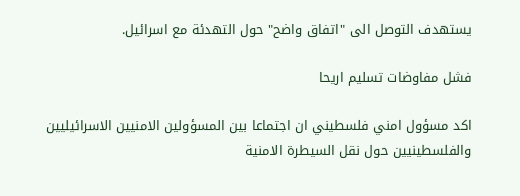يستهدف التوصل الى "اتفاق واضح" حول التهدئة مع اسرائيل.

فشل مفاوضات تسليم اريحا

اكد مسؤول امني فلسطيني ان اجتماعا بين المسؤولين الامنيين الاسرائيليين والفلسطينيين حول نقل السيطرة الامنية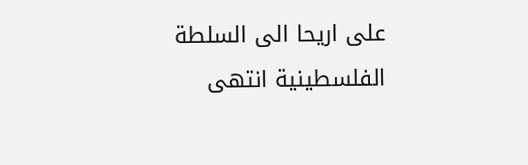على اريحا الى السلطة الفلسطينية انتهى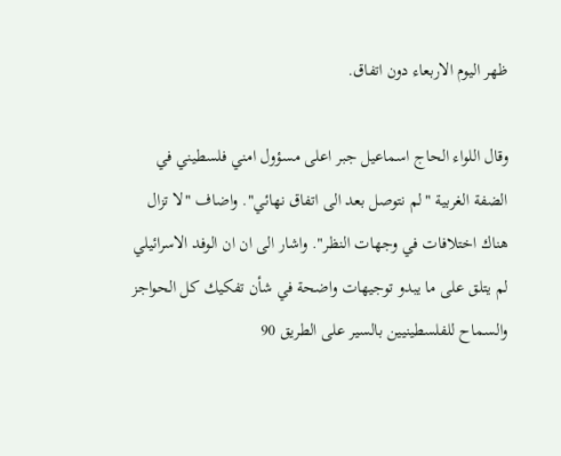ظهر اليوم الاربعاء دون اتفاق.

وقال اللواء الحاج اسماعيل جبر اعلى مسؤول امني فلسطيني في الضفة الغربية "لم نتوصل بعد الى اتفاق نهائي". واضاف "لا تزال هناك اختلافات في وجهات النظر". واشار الى ان ان الوفد الاسرائيلي لم يتلق على ما يبدو توجيهات واضحة في شأن تفكيك كل الحواجز والسماح للفلسطينيين بالسير على الطريق 90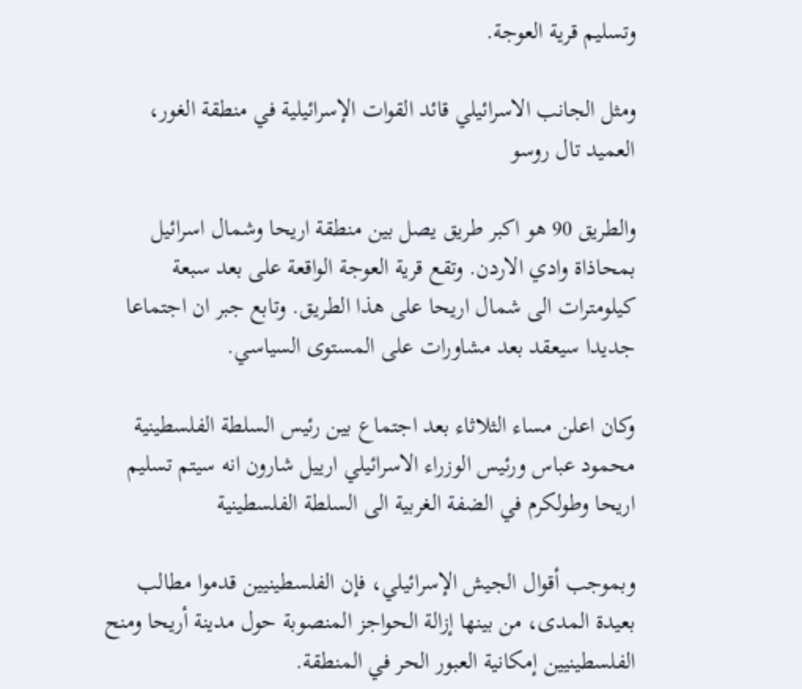وتسليم قرية العوجة.

ومثل الجانب الاسرائيلي قائد القوات الإسرائيلية في منطقة الغور، العميد تال روسو

والطريق 90 هو اكبر طريق يصل بين منطقة اريحا وشمال اسرائيل بمحاذاة وادي الاردن. وتقع قرية العوجة الواقعة على بعد سبعة كيلومترات الى شمال اريحا على هذا الطريق. وتابع جبر ان اجتماعا جديدا سيعقد بعد مشاورات على المستوى السياسي.

وكان اعلن مساء الثلاثاء بعد اجتماع بين رئيس السلطة الفلسطينية محمود عباس ورئيس الوزراء الاسرائيلي ارييل شارون انه سيتم تسليم اريحا وطولكرم في الضفة الغربية الى السلطة الفلسطينية

وبموجب أقوال الجيش الإسرائيلي، فإن الفلسطينيين قدموا مطالب بعيدة المدى، من بينها إزالة الحواجز المنصوبة حول مدينة أريحا ومنح الفلسطينيين إمكانية العبور الحر في المنطقة.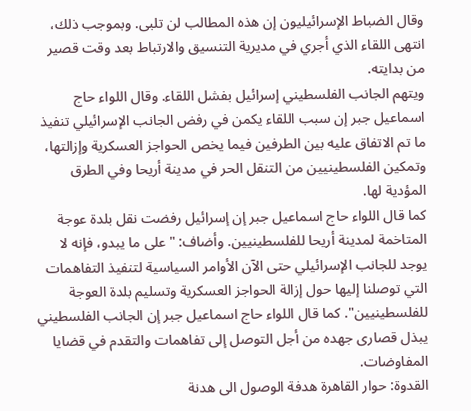وقال الضباط الإسرائيليون إن هذه المطالب لن تلبى. وبموجب ذلك، انتهى اللقاء الذي أجري في مديرية التنسيق والارتباط بعد وقت قصير من بدايته.
ويتهم الجانب الفلسطيني إسرائيل بفشل اللقاء. وقال اللواء حاج اسماعيل جبر إن سبب اللقاء يكمن في رفض الجانب الإسرائيلي تنفيذ ما تم الاتفاق عليه بين الطرفين فيما يخص الحواجز العسكرية وإزالتها، وتمكين الفلسطينيين من التنقل الحر في مدينة أريحا وفي الطرق المؤدية لها.
كما قال اللواء حاج اسماعيل جبر إن إسرائيل رفضت نقل بلدة عوجة المتاخمة لمدينة أريحا للفلسطينيين. وأضاف: "على ما يبدو، فإنه لا يوجد للجانب الإسرائيلي حتى الآن الأوامر السياسية لتنفيذ التفاهمات التي توصلنا إليها حول إزالة الحواجز العسكرية وتسليم بلدة العوجة للفلسطينيين". كما قال اللواء حاج اسماعيل جبر إن الجانب الفلسطيني يبذل قصارى جهده من أجل التوصل إلى تفاهمات والتقدم في قضايا المفاوضات.
القدوة: حوار القاهرة هدفة الوصول الى هدنة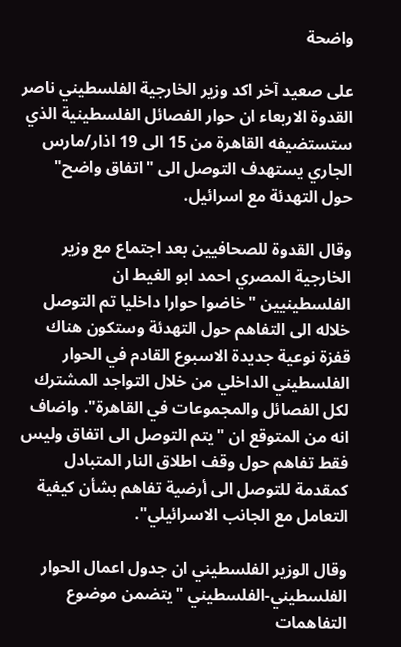واضحة

على صعيد آخر اكد وزير الخارجية الفلسطيني ناصر القدوة الاربعاء ان حوار الفصائل الفلسطينية الذي ستستضيفه القاهرة من 15 الى 19 اذار/مارس الجاري يستهدف التوصل الى "اتفاق واضح" حول التهدئة مع اسرائيل.

وقال القدوة للصحافيين بعد اجتماع مع وزير الخارجية المصري احمد ابو الغيط ان الفلسطينيين "خاضوا حوارا داخليا تم التوصل خلاله الى التفاهم حول التهدئة وستكون هناك قفزة نوعية جديدة الاسبوع القادم في الحوار الفلسطيني الداخلي من خلال التواجد المشترك لكل الفصائل والمجموعات في القاهرة". واضاف انه من المتوقع ان "يتم التوصل الى اتفاق وليس فقط تفاهم حول وقف اطلاق النار المتبادل كمقدمة للتوصل الى أرضية تفاهم بشأن كيفية التعامل مع الجانب الاسرائيلي".

وقال الوزير الفلسطيني ان جدول اعمال الحوار الفلسطيني-الفلسطيني "يتضمن موضوع التفاهمات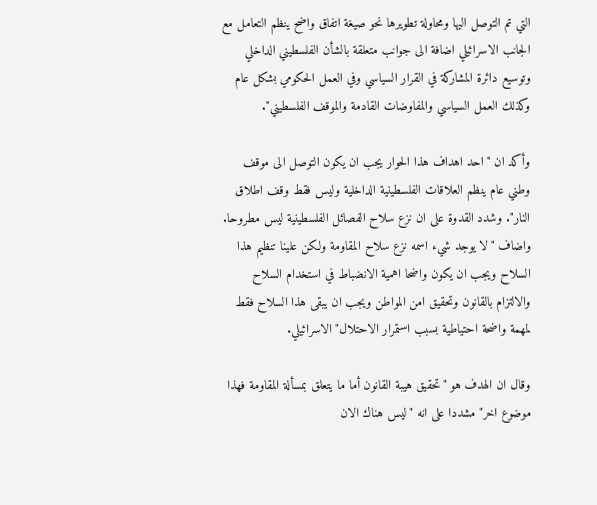التي تم التوصل اليها ومحاولة تطويرها نحو صيغة اتفاق واضح ينظم التعامل مع الجانب الاسرائيلي اضافة الى جوانب متعلقة بالشأن الفلسطيني الداخلي وتوسيع دائرة المشاركة في القرار السياسي وفي العمل الحكومي بشكل عام وكذلك العمل السياسي والمفاوضات القادمة والموقف الفلسطيني".

وأكد ان "احد اهداف هذا الحوار يجب ان يكون التوصل الى موقف وطني عام ينظم العلاقات الفلسطينية الداخلية وليس فقط وقف اطلاق النار". وشدد القدوة على ان نزع سلاح الفصائل الفلسطينية ليس مطروحا. واضاف "لا يوجد شيء اسمه نزع سلاح المقاومة ولكن علينا تنظيم هذا السلاح ويجب ان يكون واضحا اهمية الانضباط في استخدام السلاح والالتزام بالقانون وتحقيق امن المواطن ويجب ان يبقى هذا السلاح فقط لمهمة واضحة احتياطية بسبب استمرار الاحتلال" الاسرائيلي.

وقال ان الهدف هو "تحقيق هيبة القانون أما ما يتعلق بمسألة المقاومة فهذا موضوع اخر" مشددا على انه "ليس هناك الان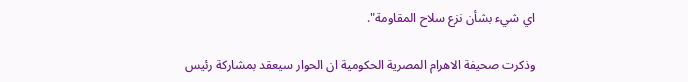اي شيء بشأن نزع سلاح المقاومة".

وذكرت صحيفة الاهرام المصرية الحكومية ان الحوار سيعقد بمشاركة رئيس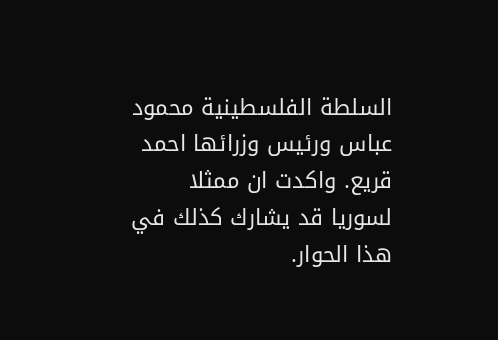السلطة الفلسطينية محمود عباس ورئيس وزرائها احمد قريع. واكدت ان ممثلا لسوريا قد يشارك كذلك في هذا الحوار.